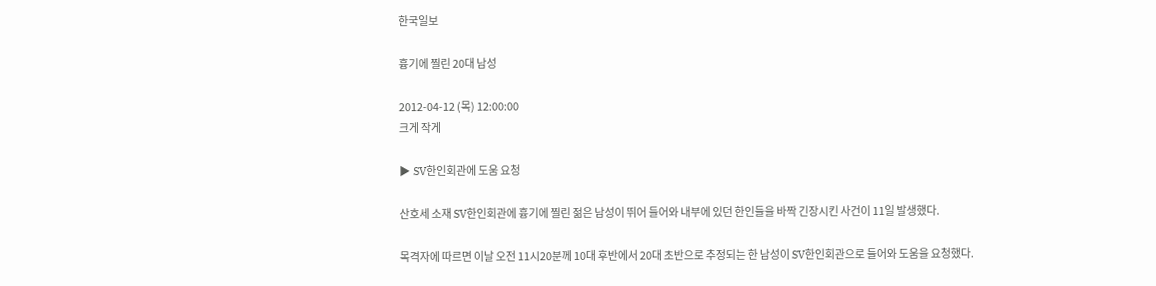한국일보

흉기에 찔린 20대 남성

2012-04-12 (목) 12:00:00
크게 작게

▶ SV한인회관에 도움 요청

산호세 소재 SV한인회관에 흉기에 찔린 젊은 남성이 뛰어 들어와 내부에 있던 한인들을 바짝 긴장시킨 사건이 11일 발생했다.

목격자에 따르면 이날 오전 11시20분께 10대 후반에서 20대 초반으로 추정되는 한 남성이 SV한인회관으로 들어와 도움을 요청했다.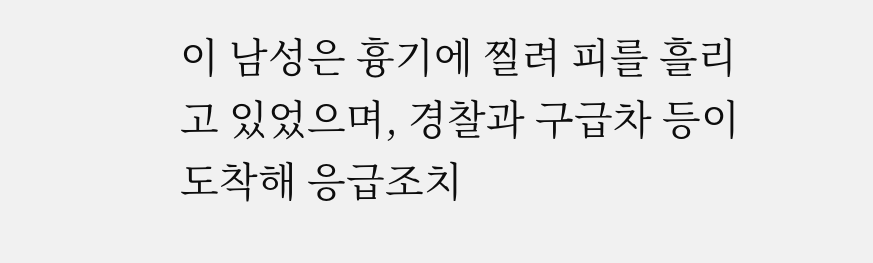이 남성은 흉기에 찔려 피를 흘리고 있었으며, 경찰과 구급차 등이 도착해 응급조치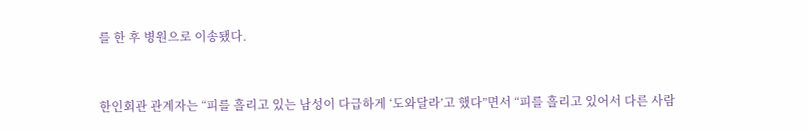를 한 후 병원으로 이송됐다.


한인회관 관계자는 “피를 흘리고 있는 남성이 다급하게 ‘도와달라’고 했다”면서 “피를 흘리고 있어서 다른 사람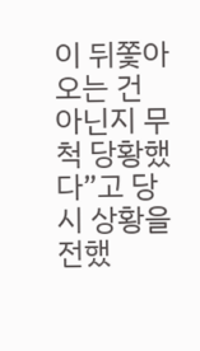이 뒤쫓아 오는 건 아닌지 무척 당황했다”고 당시 상황을 전했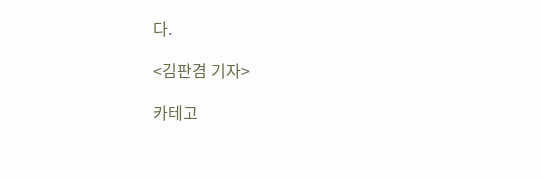다.

<김판겸 기자>

카테고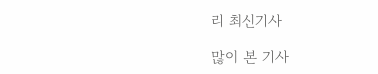리 최신기사

많이 본 기사